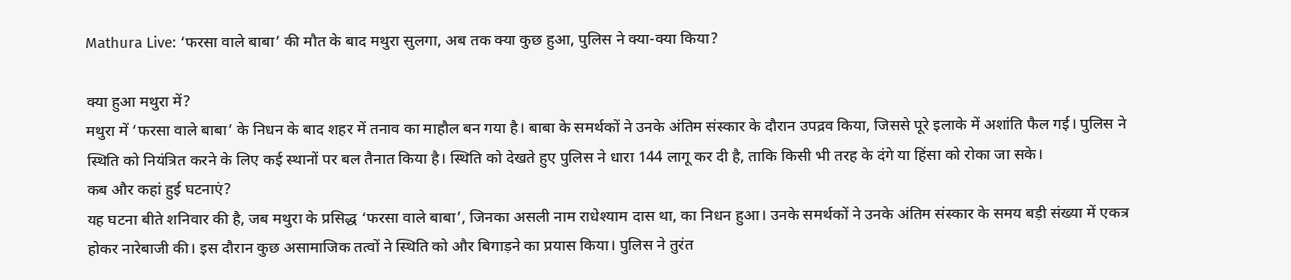Mathura Live: ‘फरसा वाले बाबा’ की मौत के बाद मथुरा सुलगा, अब तक क्या कुछ हुआ, पुलिस ने क्या-क्या किया?

क्या हुआ मथुरा में?
मथुरा में ‘फरसा वाले बाबा’ के निधन के बाद शहर में तनाव का माहौल बन गया है। बाबा के समर्थकों ने उनके अंतिम संस्कार के दौरान उपद्रव किया, जिससे पूरे इलाके में अशांति फैल गई। पुलिस ने स्थिति को नियंत्रित करने के लिए कई स्थानों पर बल तैनात किया है। स्थिति को देखते हुए पुलिस ने धारा 144 लागू कर दी है, ताकि किसी भी तरह के दंगे या हिंसा को रोका जा सके।
कब और कहां हुई घटनाएं?
यह घटना बीते शनिवार की है, जब मथुरा के प्रसिद्ध ‘फरसा वाले बाबा’, जिनका असली नाम राधेश्याम दास था, का निधन हुआ। उनके समर्थकों ने उनके अंतिम संस्कार के समय बड़ी संख्या में एकत्र होकर नारेबाजी की। इस दौरान कुछ असामाजिक तत्वों ने स्थिति को और बिगाड़ने का प्रयास किया। पुलिस ने तुरंत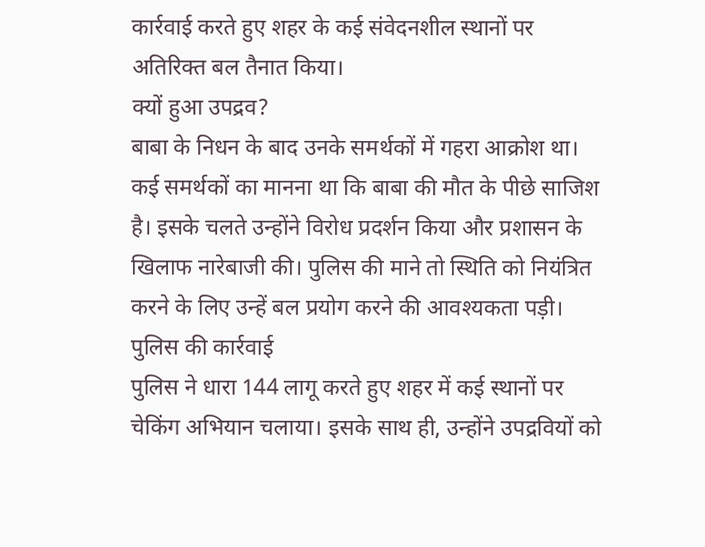कार्रवाई करते हुए शहर के कई संवेदनशील स्थानों पर अतिरिक्त बल तैनात किया।
क्यों हुआ उपद्रव?
बाबा के निधन के बाद उनके समर्थकों में गहरा आक्रोश था। कई समर्थकों का मानना था कि बाबा की मौत के पीछे साजिश है। इसके चलते उन्होंने विरोध प्रदर्शन किया और प्रशासन के खिलाफ नारेबाजी की। पुलिस की माने तो स्थिति को नियंत्रित करने के लिए उन्हें बल प्रयोग करने की आवश्यकता पड़ी।
पुलिस की कार्रवाई
पुलिस ने धारा 144 लागू करते हुए शहर में कई स्थानों पर चेकिंग अभियान चलाया। इसके साथ ही, उन्होंने उपद्रवियों को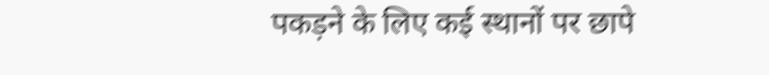पकड़ने के लिए कई स्थानों पर छापे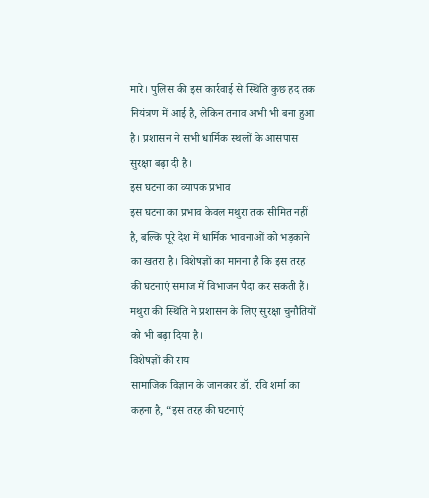मारे। पुलिस की इस कार्रवाई से स्थिति कुछ हद तक नियंत्रण में आई है, लेकिन तनाव अभी भी बना हुआ है। प्रशासन ने सभी धार्मिक स्थलों के आसपास सुरक्षा बढ़ा दी है।
इस घटना का व्यापक प्रभाव
इस घटना का प्रभाव केवल मथुरा तक सीमित नहीं है, बल्कि पूरे देश में धार्मिक भावनाओं को भड़काने का खतरा है। विशेषज्ञों का मानना है कि इस तरह की घटनाएं समाज में विभाजन पैदा कर सकती हैं। मथुरा की स्थिति ने प्रशासन के लिए सुरक्षा चुनौतियों को भी बढ़ा दिया है।
विशेषज्ञों की राय
सामाजिक विज्ञान के जानकार डॉ. रवि शर्मा का कहना है, “इस तरह की घटनाएं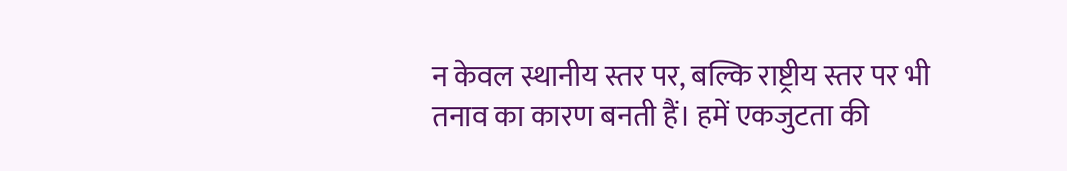न केवल स्थानीय स्तर पर, बल्कि राष्ट्रीय स्तर पर भी तनाव का कारण बनती हैं। हमें एकजुटता की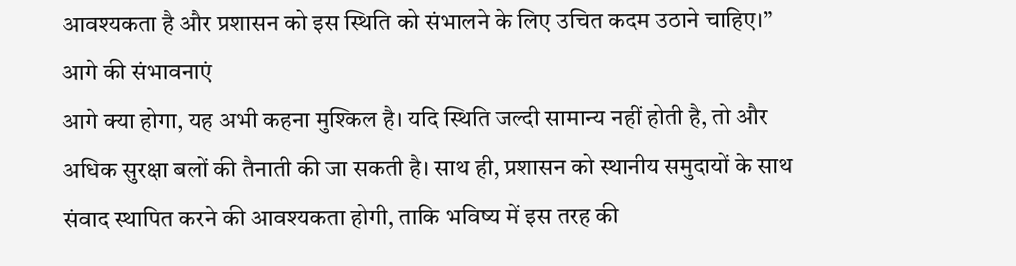आवश्यकता है और प्रशासन को इस स्थिति को संभालने के लिए उचित कदम उठाने चाहिए।”
आगे की संभावनाएं
आगे क्या होगा, यह अभी कहना मुश्किल है। यदि स्थिति जल्दी सामान्य नहीं होती है, तो और अधिक सुरक्षा बलों की तैनाती की जा सकती है। साथ ही, प्रशासन को स्थानीय समुदायों के साथ संवाद स्थापित करने की आवश्यकता होगी, ताकि भविष्य में इस तरह की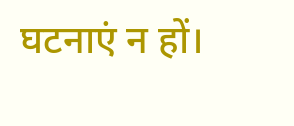घटनाएं न हों।